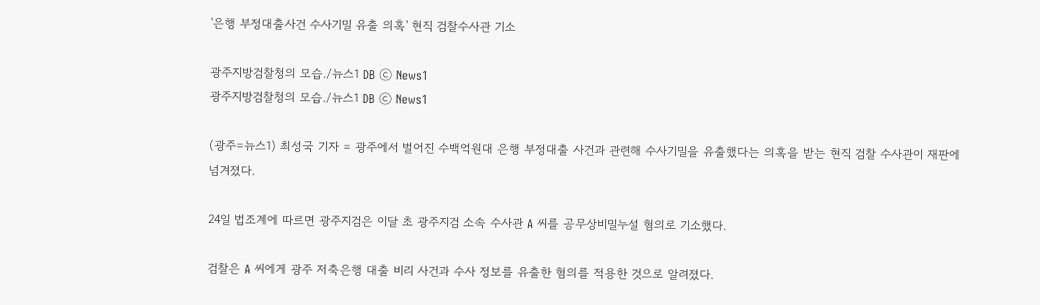'은행 부정대출사건 수사기밀 유출 의혹' 현직 검찰수사관 기소

광주지방검찰청의 모습./뉴스1 DB ⓒ News1
광주지방검찰청의 모습./뉴스1 DB ⓒ News1

(광주=뉴스1) 최성국 기자 = 광주에서 벌어진 수백억원대 은행 부정대출 사건과 관련해 수사기밀을 유출했다는 의혹을 받는 현직 검찰 수사관이 재판에 넘겨졌다.

24일 법조계에 따르면 광주지검은 이달 초 광주지검 소속 수사관 A 씨를 공무상비밀누설 혐의로 기소했다.

검찰은 A 씨에게 광주 저축은행 대출 비리 사건과 수사 정보를 유출한 혐의를 적용한 것으로 알려졌다.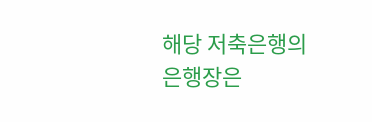해당 저축은행의 은행장은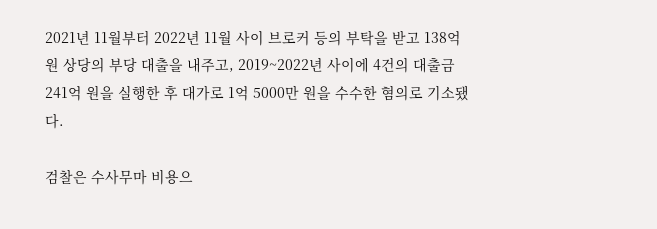2021년 11월부터 2022년 11월 사이 브로커 등의 부탁을 받고 138억 원 상당의 부당 대출을 내주고, 2019~2022년 사이에 4건의 대출금 241억 원을 실행한 후 대가로 1억 5000만 원을 수수한 혐의로 기소됐다.

검찰은 수사무마 비용으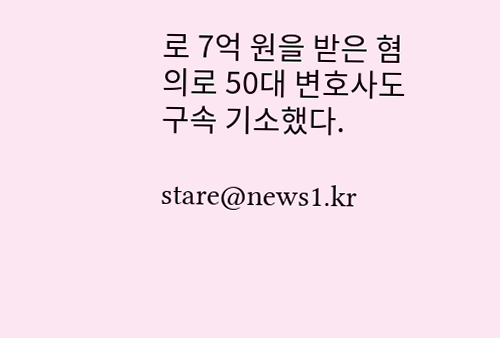로 7억 원을 받은 혐의로 50대 변호사도 구속 기소했다.

stare@news1.kr